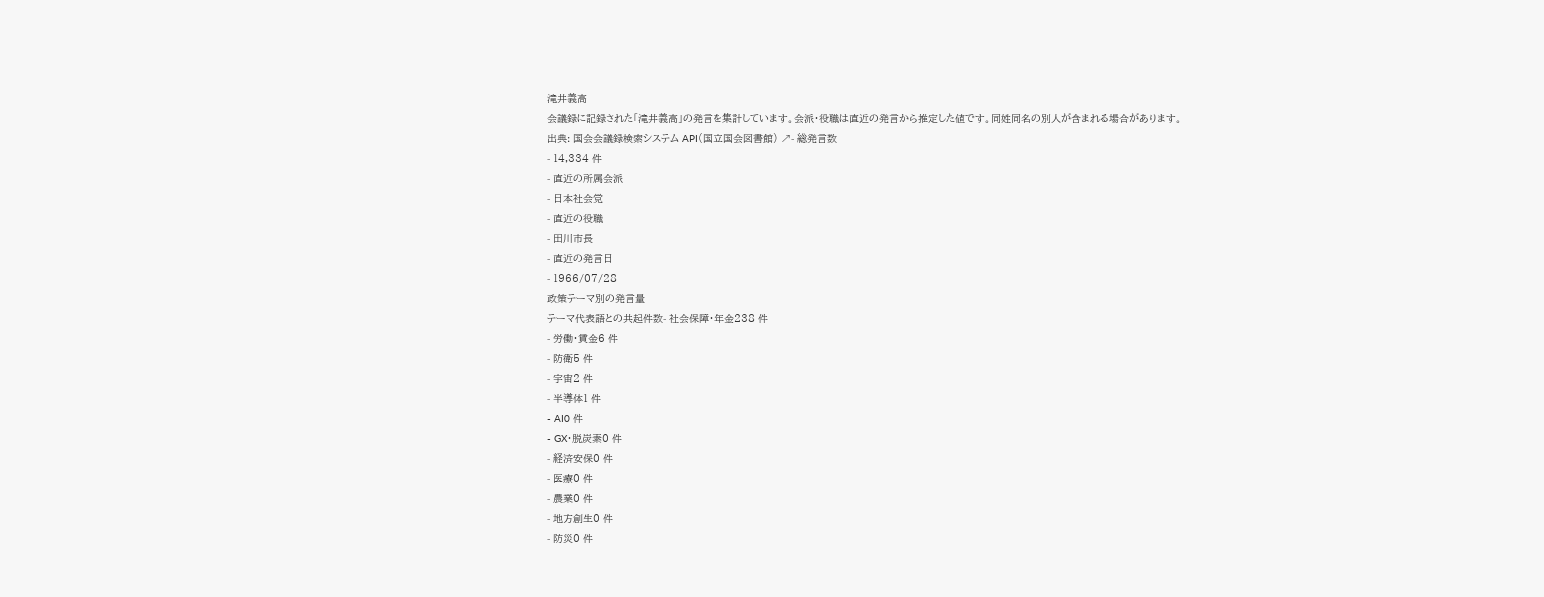滝井義高
会議録に記録された「滝井義高」の発言を集計しています。会派・役職は直近の発言から推定した値です。同姓同名の別人が含まれる場合があります。
出典: 国会会議録検索システム API(国立国会図書館) ↗- 総発言数
- 14,334 件
- 直近の所属会派
- 日本社会党
- 直近の役職
- 田川市長
- 直近の発言日
- 1966/07/28
政策テーマ別の発言量
テーマ代表語との共起件数- 社会保障・年金238 件
- 労働・賃金6 件
- 防衛5 件
- 宇宙2 件
- 半導体1 件
- AI0 件
- GX・脱炭素0 件
- 経済安保0 件
- 医療0 件
- 農業0 件
- 地方創生0 件
- 防災0 件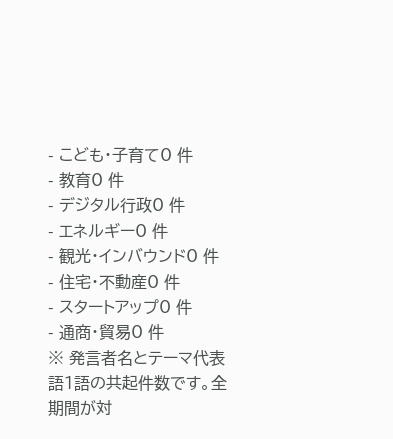- こども・子育て0 件
- 教育0 件
- デジタル行政0 件
- エネルギー0 件
- 観光・インバウンド0 件
- 住宅・不動産0 件
- スタートアップ0 件
- 通商・貿易0 件
※ 発言者名とテーマ代表語1語の共起件数です。全期間が対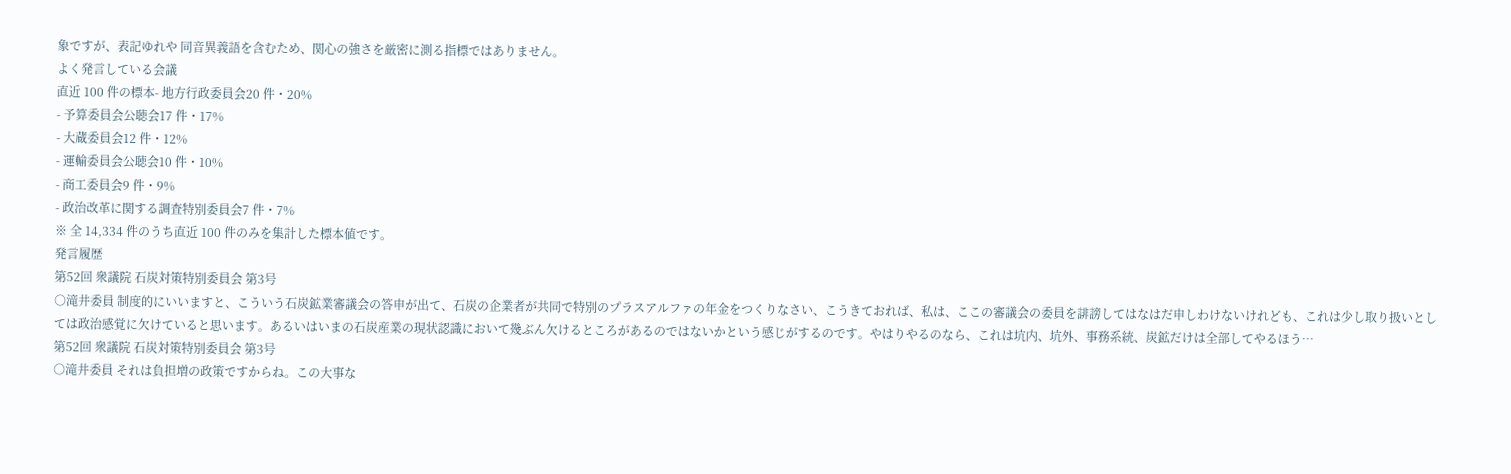象ですが、表記ゆれや 同音異義語を含むため、関心の強さを厳密に測る指標ではありません。
よく発言している会議
直近 100 件の標本- 地方行政委員会20 件・20%
- 予算委員会公聴会17 件・17%
- 大蔵委員会12 件・12%
- 運輸委員会公聴会10 件・10%
- 商工委員会9 件・9%
- 政治改革に関する調査特別委員会7 件・7%
※ 全 14,334 件のうち直近 100 件のみを集計した標本値です。
発言履歴
第52回 衆議院 石炭対策特別委員会 第3号
○滝井委員 制度的にいいますと、こういう石炭鉱業審議会の答申が出て、石炭の企業者が共同で特別のプラスアルファの年金をつくりなさい、こうきておれば、私は、ここの審議会の委員を誹謗してはなはだ申しわけないけれども、これは少し取り扱いとしては政治感覚に欠けていると思います。あるいはいまの石炭産業の現状認識において幾ぶん欠けるところがあるのではないかという感じがするのです。やはりやるのなら、これは坑内、坑外、事務系統、炭鉱だけは全部してやるほう…
第52回 衆議院 石炭対策特別委員会 第3号
○滝井委員 それは負担増の政策ですからね。この大事な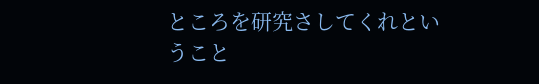ところを研究さしてくれということ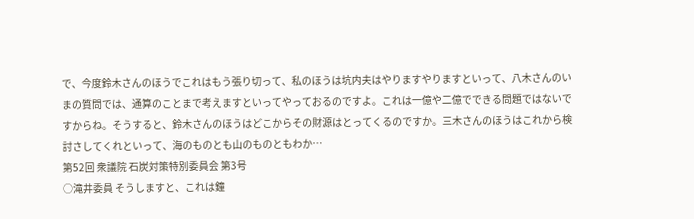で、今度鈴木さんのほうでこれはもう張り切って、私のほうは坑内夫はやりますやりますといって、八木さんのいまの質問では、通算のことまで考えますといってやっておるのですよ。これは一億や二億でできる問題ではないですからね。そうすると、鈴木さんのほうはどこからその財源はとってくるのですか。三木さんのほうはこれから検討さしてくれといって、海のものとも山のものともわか…
第52回 衆議院 石炭対策特別委員会 第3号
○滝井委員 そうしますと、これは鐘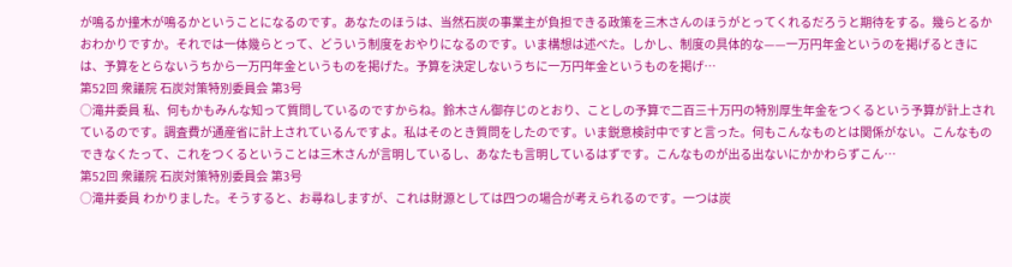が鳴るか撞木が鳴るかということになるのです。あなたのほうは、当然石炭の事業主が負担できる政策を三木さんのほうがとってくれるだろうと期待をする。幾らとるかおわかりですか。それでは一体幾らとって、どういう制度をおやりになるのです。いま構想は述べた。しかし、制度の具体的な——一万円年金というのを掲げるときには、予算をとらないうちから一万円年金というものを掲げた。予算を決定しないうちに一万円年金というものを掲げ…
第52回 衆議院 石炭対策特別委員会 第3号
○滝井委員 私、何もかもみんな知って質問しているのですからね。鈴木さん御存じのとおり、ことしの予算で二百三十万円の特別厚生年金をつくるという予算が計上されているのです。調査費が通産省に計上されているんですよ。私はそのとき質問をしたのです。いま鋭意検討中ですと言った。何もこんなものとは関係がない。こんなものできなくたって、これをつくるということは三木さんが言明しているし、あなたも言明しているはずです。こんなものが出る出ないにかかわらずこん…
第52回 衆議院 石炭対策特別委員会 第3号
○滝井委員 わかりました。そうすると、お尋ねしますが、これは財源としては四つの場合が考えられるのです。一つは炭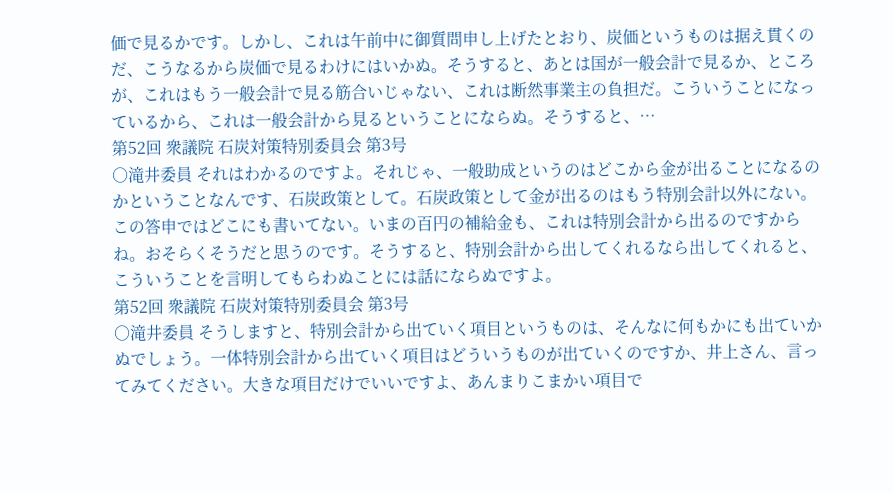価で見るかです。しかし、これは午前中に御質問申し上げたとおり、炭価というものは据え貫くのだ、こうなるから炭価で見るわけにはいかぬ。そうすると、あとは国が一般会計で見るか、ところが、これはもう一般会計で見る筋合いじゃない、これは断然事業主の負担だ。こういうことになっているから、これは一般会計から見るということにならぬ。そうすると、…
第52回 衆議院 石炭対策特別委員会 第3号
○滝井委員 それはわかるのですよ。それじゃ、一般助成というのはどこから金が出ることになるのかということなんです、石炭政策として。石炭政策として金が出るのはもう特別会計以外にない。この答申ではどこにも書いてない。いまの百円の補給金も、これは特別会計から出るのですからね。おそらくそうだと思うのです。そうすると、特別会計から出してくれるなら出してくれると、こういうことを言明してもらわぬことには話にならぬですよ。
第52回 衆議院 石炭対策特別委員会 第3号
○滝井委員 そうしますと、特別会計から出ていく項目というものは、そんなに何もかにも出ていかぬでしょう。一体特別会計から出ていく項目はどういうものが出ていくのですか、井上さん、言ってみてください。大きな項目だけでいいですよ、あんまりこまかい項目で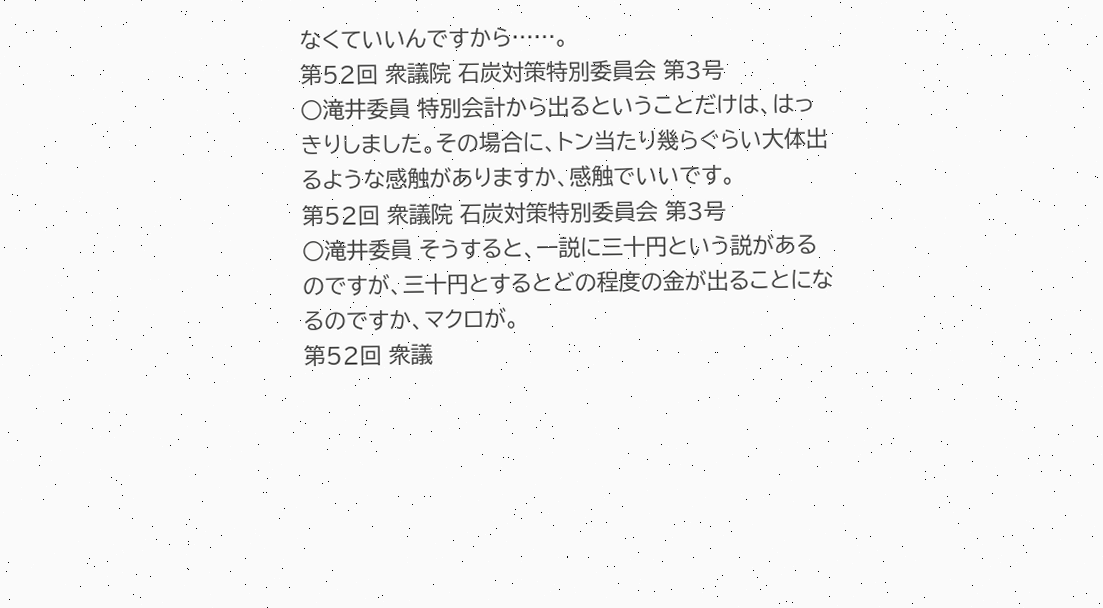なくていいんですから……。
第52回 衆議院 石炭対策特別委員会 第3号
○滝井委員 特別会計から出るということだけは、はっきりしました。その場合に、トン当たり幾らぐらい大体出るような感触がありますか、感触でいいです。
第52回 衆議院 石炭対策特別委員会 第3号
○滝井委員 そうすると、一説に三十円という説があるのですが、三十円とするとどの程度の金が出ることになるのですか、マクロが。
第52回 衆議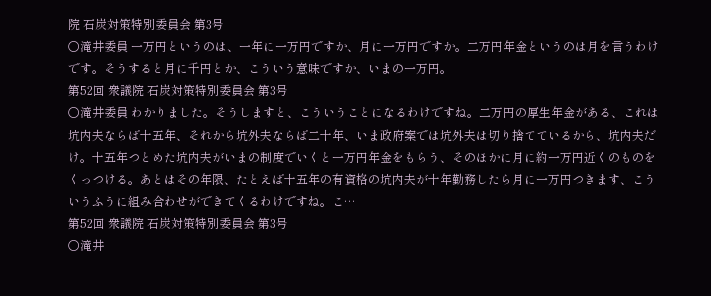院 石炭対策特別委員会 第3号
○滝井委員 一万円というのは、一年に一万円ですか、月に一万円ですか。二万円年金というのは月を言うわけです。そうすると月に千円とか、こういう意味ですか、いまの一万円。
第52回 衆議院 石炭対策特別委員会 第3号
○滝井委員 わかりました。そうしますと、こういうことになるわけですね。二万円の厚生年金がある、これは坑内夫ならば十五年、それから坑外夫ならば二十年、いま政府案では坑外夫は切り捨てているから、坑内夫だけ。十五年つとめた坑内夫がいまの制度でいくと一万円年金をもらう、そのほかに月に約一万円近くのものをくっつける。あとはその年限、たとえば十五年の有資格の坑内夫が十年勤務したら月に一万円つきます、こういうふうに組み合わせができてくるわけですね。こ…
第52回 衆議院 石炭対策特別委員会 第3号
○滝井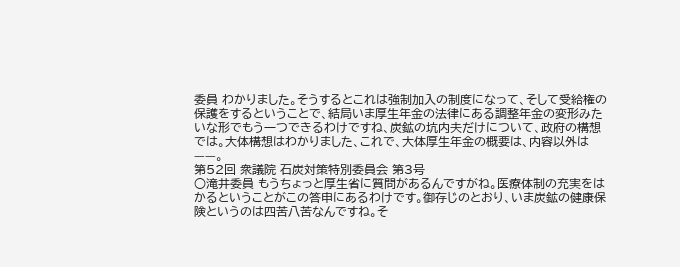委員 わかりました。そうするとこれは強制加入の制度になって、そして受給権の保護をするということで、結局いま厚生年金の法律にある調整年金の変形みたいな形でもう一つできるわけですね、炭鉱の坑内夫だけについて、政府の構想では。大体構想はわかりました、これで、大体厚生年金の概要は、内容以外は——。
第52回 衆議院 石炭対策特別委員会 第3号
○滝井委員 もうちょっと厚生省に質問があるんですがね。医療体制の充実をはかるということがこの答申にあるわけです。御存じのとおり、いま炭鉱の健康保険というのは四苦八苦なんですね。そ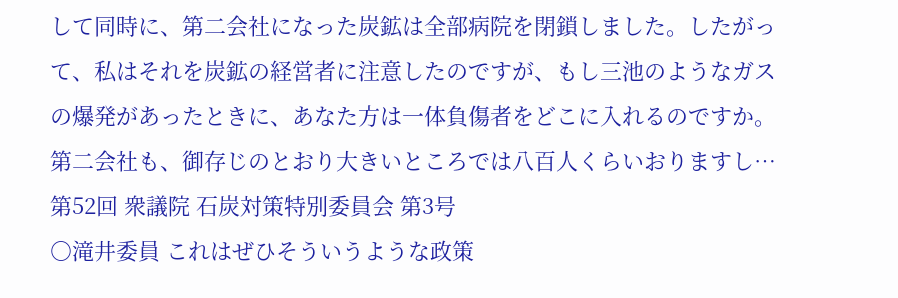して同時に、第二会社になった炭鉱は全部病院を閉鎖しました。したがって、私はそれを炭鉱の経営者に注意したのですが、もし三池のようなガスの爆発があったときに、あなた方は一体負傷者をどこに入れるのですか。第二会社も、御存じのとおり大きいところでは八百人くらいおりますし…
第52回 衆議院 石炭対策特別委員会 第3号
○滝井委員 これはぜひそういうような政策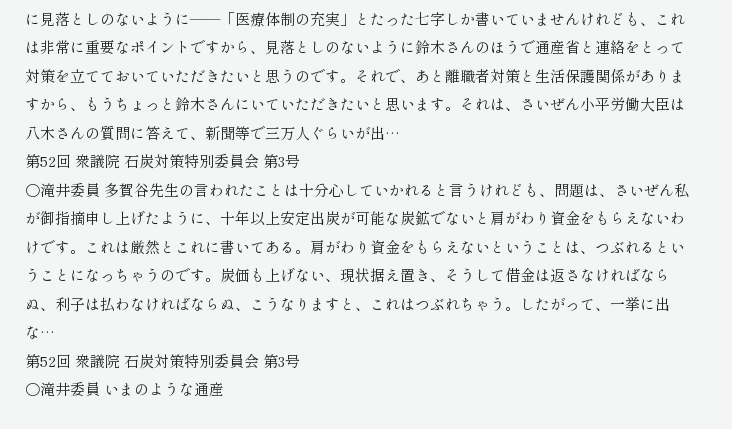に見落としのないように——「医療体制の充実」とたった七字しか書いていませんけれども、これは非常に重要なポイントですから、見落としのないように鈴木さんのほうで通産省と連絡をとって対策を立てておいていただきたいと思うのです。それで、あと離職者対策と生活保護関係がありますから、もうちょっと鈴木さんにいていただきたいと思います。それは、さいぜん小平労働大臣は八木さんの質問に答えて、新聞等で三万人ぐらいが出…
第52回 衆議院 石炭対策特別委員会 第3号
○滝井委員 多賀谷先生の言われたことは十分心していかれると言うけれども、問題は、さいぜん私が御指摘申し上げたように、十年以上安定出炭が可能な炭鉱でないと肩がわり資金をもらえないわけです。これは厳然とこれに書いてある。肩がわり資金をもらえないということは、つぶれるということになっちゃうのです。炭価も上げない、現状据え置き、そうして借金は返さなければならぬ、利子は払わなければならぬ、こうなりますと、これはつぶれちゃう。したがって、一挙に出な…
第52回 衆議院 石炭対策特別委員会 第3号
○滝井委員 いまのような通産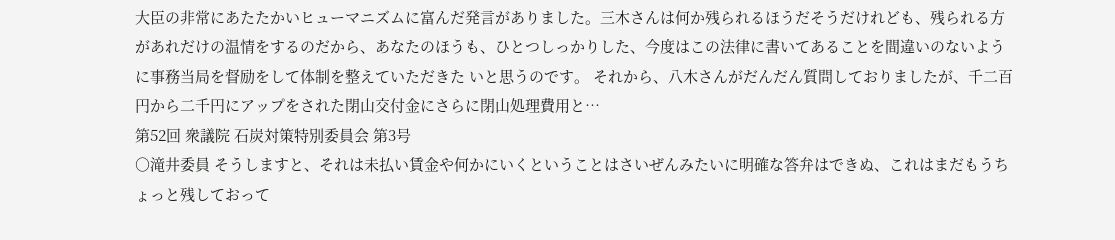大臣の非常にあたたかいヒューマニズムに富んだ発言がありました。三木さんは何か残られるほうだそうだけれども、残られる方があれだけの温情をするのだから、あなたのほうも、ひとつしっかりした、今度はこの法律に書いてあることを間違いのないように事務当局を督励をして体制を整えていただきた いと思うのです。 それから、八木さんがだんだん質問しておりましたが、千二百円から二千円にアップをされた閉山交付金にさらに閉山処理費用と…
第52回 衆議院 石炭対策特別委員会 第3号
○滝井委員 そうしますと、それは未払い賃金や何かにいくということはさいぜんみたいに明確な答弁はできぬ、これはまだもうちょっと残しておって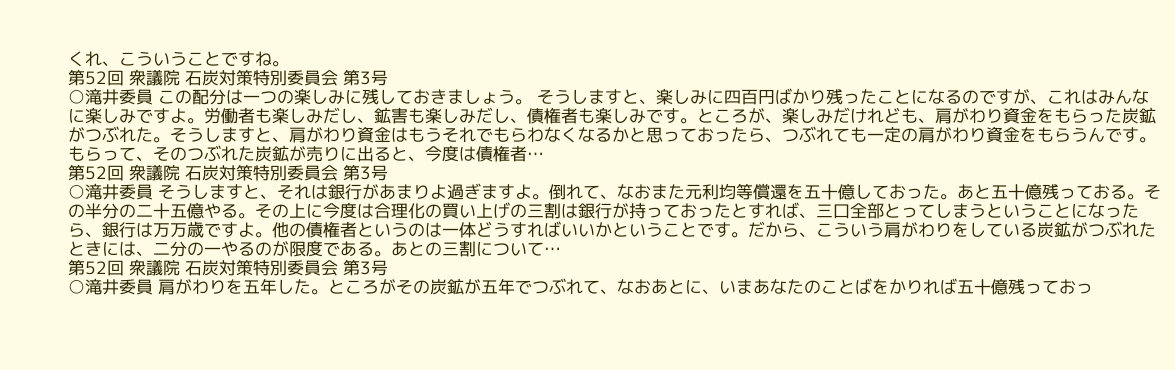くれ、こういうことですね。
第52回 衆議院 石炭対策特別委員会 第3号
○滝井委員 この配分は一つの楽しみに残しておきましょう。 そうしますと、楽しみに四百円ばかり残ったことになるのですが、これはみんなに楽しみですよ。労働者も楽しみだし、鉱害も楽しみだし、債権者も楽しみです。ところが、楽しみだけれども、肩がわり資金をもらった炭鉱がつぶれた。そうしますと、肩がわり資金はもうそれでもらわなくなるかと思っておったら、つぶれても一定の肩がわり資金をもらうんです。もらって、そのつぶれた炭鉱が売りに出ると、今度は債権者…
第52回 衆議院 石炭対策特別委員会 第3号
○滝井委員 そうしますと、それは銀行があまりよ過ぎますよ。倒れて、なおまた元利均等償還を五十億しておった。あと五十億残っておる。その半分の二十五億やる。その上に今度は合理化の買い上げの三割は銀行が持っておったとすれば、三口全部とってしまうということになったら、銀行は万万歳ですよ。他の債権者というのは一体どうすればいいかということです。だから、こういう肩がわりをしている炭鉱がつぶれたときには、二分の一やるのが限度である。あとの三割について…
第52回 衆議院 石炭対策特別委員会 第3号
○滝井委員 肩がわりを五年した。ところがその炭鉱が五年でつぶれて、なおあとに、いまあなたのことばをかりれば五十億残っておっ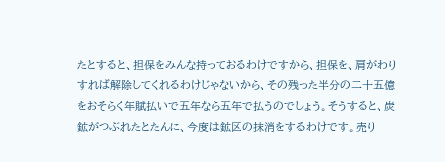たとすると、担保をみんな持っておるわけですから、担保を、肩がわりすれば解除してくれるわけじゃないから、その残った半分の二十五億をおそらく年賦払いで五年なら五年で払うのでしょう。そうすると、炭鉱がつぶれたとたんに、今度は鉱区の抹消をするわけです。売り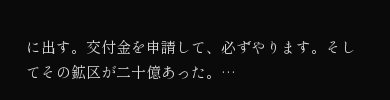に出す。交付金を申請して、必ずやります。そしてその鉱区が二十億あった。…